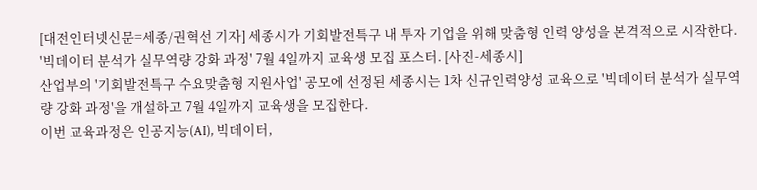[대전인터넷신문=세종/권혁선 기자] 세종시가 기회발전특구 내 투자 기업을 위해 맞춤형 인력 양성을 본격적으로 시작한다.
'빅데이터 분석가 실무역량 강화 과정' 7월 4일까지 교육생 모집 포스터. [사진-세종시]
산업부의 '기회발전특구 수요맞춤형 지원사업' 공모에 선정된 세종시는 1차 신규인력양성 교육으로 '빅데이터 분석가 실무역량 강화 과정'을 개설하고 7월 4일까지 교육생을 모집한다.
이번 교육과정은 인공지능(AI), 빅데이터,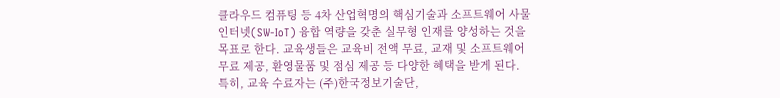클라우드 컴퓨팅 등 4차 산업혁명의 핵심기술과 소프트웨어 사물인터넷(SW-IoT) 융합 역량을 갖춘 실무형 인재를 양성하는 것을 목표로 한다. 교육생들은 교육비 전액 무료, 교재 및 소프트웨어 무료 제공, 환영물품 및 점심 제공 등 다양한 혜택을 받게 된다.
특히, 교육 수료자는 (주)한국정보기술단,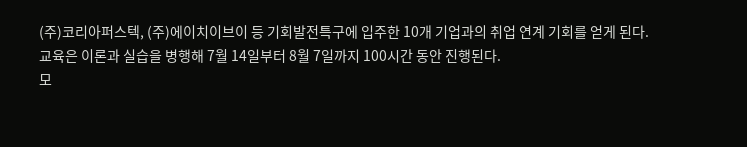(주)코리아퍼스텍, (주)에이치이브이 등 기회발전특구에 입주한 10개 기업과의 취업 연계 기회를 얻게 된다. 교육은 이론과 실습을 병행해 7월 14일부터 8월 7일까지 100시간 동안 진행된다.
모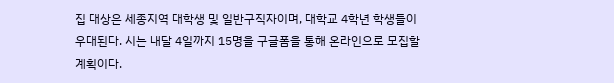집 대상은 세종지역 대학생 및 일반구직자이며, 대학교 4학년 학생들이 우대된다. 시는 내달 4일까지 15명을 구글폼을 통해 온라인으로 모집할 계획이다.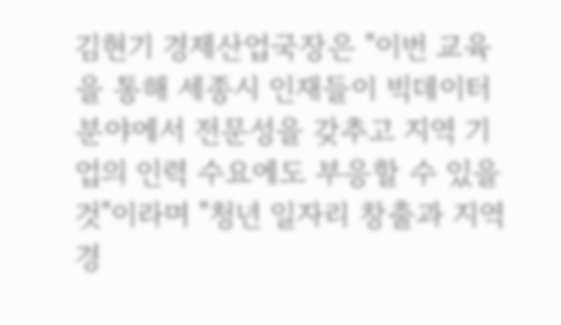김현기 경제산업국장은 "이번 교육을 통해 세종시 인재들이 빅데이터 분야에서 전문성을 갖추고 지역 기업의 인력 수요에도 부응할 수 있을 것"이라며 "청년 일자리 창출과 지역경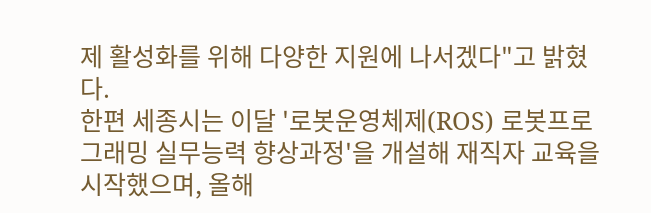제 활성화를 위해 다양한 지원에 나서겠다"고 밝혔다.
한편 세종시는 이달 '로봇운영체제(ROS) 로봇프로그래밍 실무능력 향상과정'을 개설해 재직자 교육을 시작했으며, 올해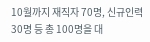10월까지 재직자 70명, 신규인력 30명 등 총 100명을 대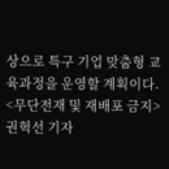상으로 특구 기업 맞춤형 교육과정을 운영할 계획이다.
<무단전재 및 재배포 금지> 권혁선 기자